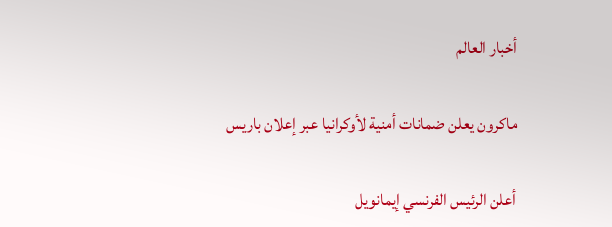أخبار العالم

ماكرون يعلن ضمانات أمنية لأوكرانيا عبر إعلان باريس

أعلن الرئيس الفرنسي إيمانويل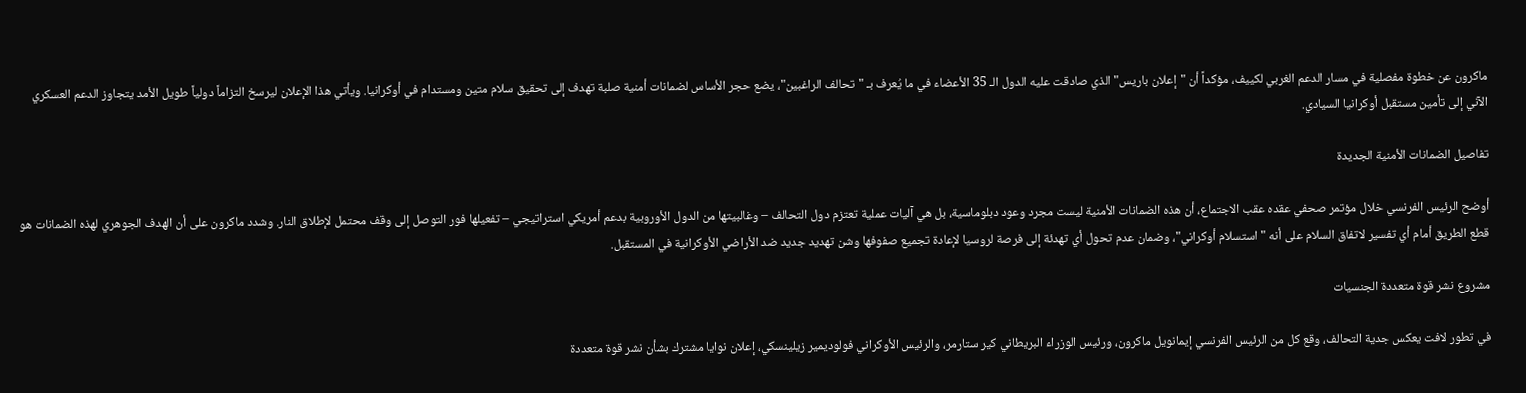ماكرون عن خطوة مفصلية في مسار الدعم الغربي لكييف، مؤكداً أن "إعلان باريس" الذي صادقت عليه الدول الـ 35 الأعضاء في ما يُعرف بـ "تحالف الراغبين"، يضع حجر الأساس لضمانات أمنية صلبة تهدف إلى تحقيق سلام متين ومستدام في أوكرانيا. ويأتي هذا الإعلان ليرسخ التزاماً دولياً طويل الأمد يتجاوز الدعم العسكري الآني إلى تأمين مستقبل أوكرانيا السيادي.

تفاصيل الضمانات الأمنية الجديدة

أوضح الرئيس الفرنسي خلال مؤتمر صحفي عقده عقب الاجتماع، أن هذه الضمانات الأمنية ليست مجرد وعود دبلوماسية، بل هي آليات عملية تعتزم دول التحالف – وغالبيتها من الدول الأوروبية بدعم أمريكي استراتيجي – تفعيلها فور التوصل إلى وقف محتمل لإطلاق النار. وشدد ماكرون على أن الهدف الجوهري لهذه الضمانات هو قطع الطريق أمام أي تفسير لاتفاق السلام على أنه "استسلام أوكراني"، وضمان عدم تحول أي تهدئة إلى فرصة لروسيا لإعادة تجميع صفوفها وشن تهديد جديد ضد الأراضي الأوكرانية في المستقبل.

مشروع نشر قوة متعددة الجنسيات

في تطور لافت يعكس جدية التحالف، وقع كل من الرئيس الفرنسي إيمانويل ماكرون، ورئيس الوزراء البريطاني كير ستارمر، والرئيس الأوكراني فولوديمير زيلينسكي، إعلان نوايا مشترك بشأن نشر قوة متعددة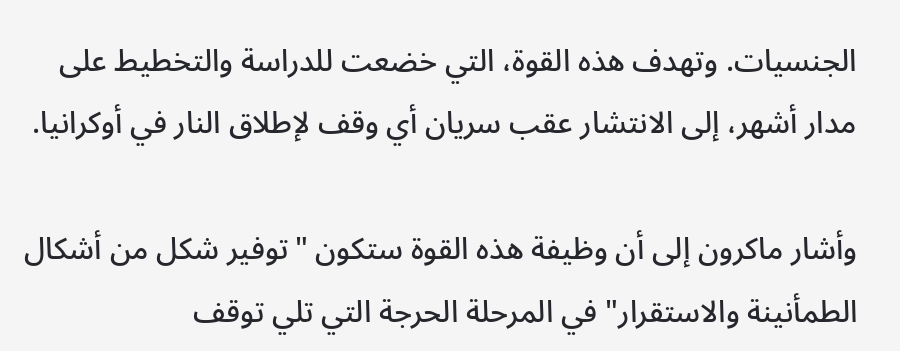الجنسيات. وتهدف هذه القوة، التي خضعت للدراسة والتخطيط على مدار أشهر، إلى الانتشار عقب سريان أي وقف لإطلاق النار في أوكرانيا.

وأشار ماكرون إلى أن وظيفة هذه القوة ستكون "توفير شكل من أشكال الطمأنينة والاستقرار" في المرحلة الحرجة التي تلي توقف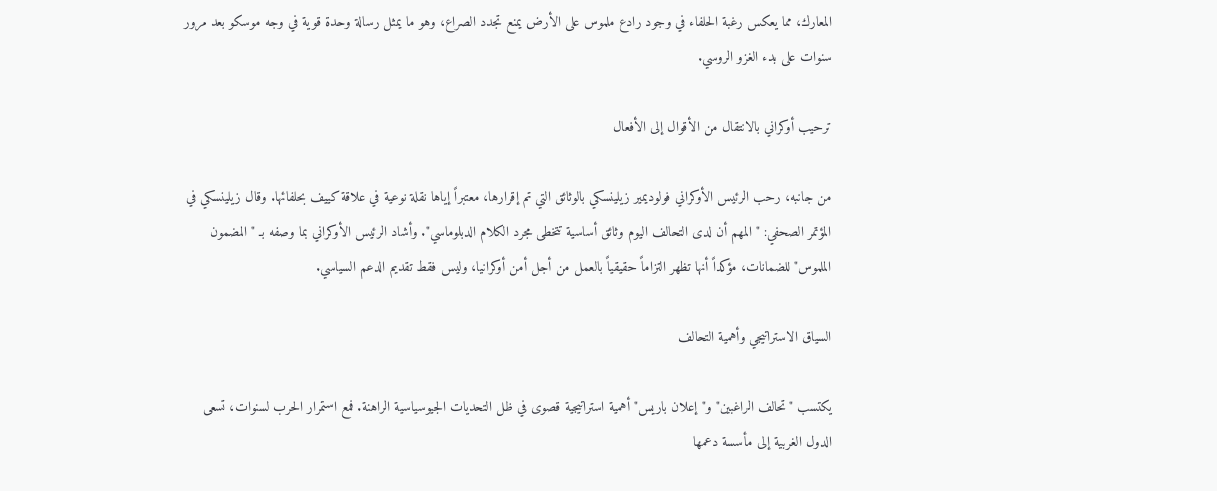المعارك، مما يعكس رغبة الحلفاء في وجود رادع ملموس على الأرض يمنع تجدد الصراع، وهو ما يمثل رسالة وحدة قوية في وجه موسكو بعد مرور سنوات على بدء الغزو الروسي.

ترحيب أوكراني بالانتقال من الأقوال إلى الأفعال

من جانبه، رحب الرئيس الأوكراني فولوديمير زيلينسكي بالوثائق التي تم إقرارها، معتبراً إياها نقلة نوعية في علاقة كييف بحلفائها. وقال زيلينسكي في المؤتمر الصحفي: "المهم أن لدى التحالف اليوم وثائق أساسية تتخطى مجرد الكلام الدبلوماسي". وأشاد الرئيس الأوكراني بما وصفه بـ "المضمون الملموس" للضمانات، مؤكداً أنها تظهر التزاماً حقيقياً بالعمل من أجل أمن أوكرانيا، وليس فقط تقديم الدعم السياسي.

السياق الاستراتيجي وأهمية التحالف

يكتسب "تحالف الراغبين" و"إعلان باريس" أهمية استراتيجية قصوى في ظل التحديات الجيوسياسية الراهنة. فمع استمرار الحرب لسنوات، تسعى الدول الغربية إلى مأسسة دعمها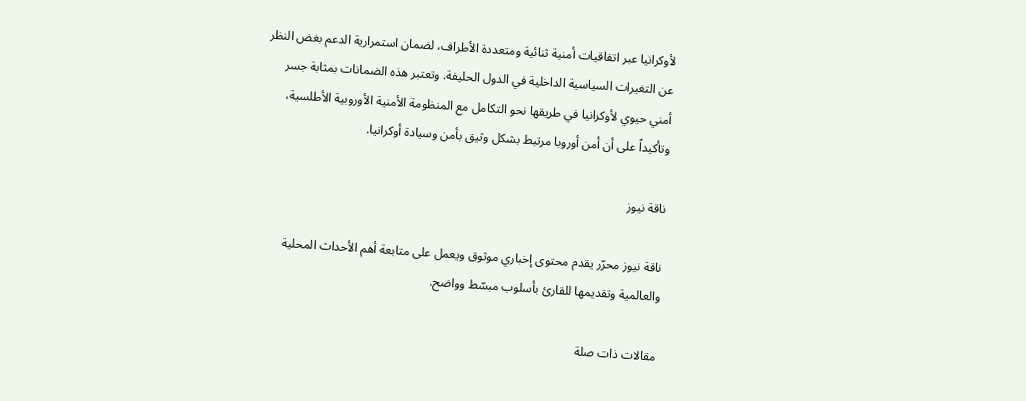لأوكرانيا عبر اتفاقيات أمنية ثنائية ومتعددة الأطراف، لضمان استمرارية الدعم بغض النظر عن التغيرات السياسية الداخلية في الدول الحليفة. وتعتبر هذه الضمانات بمثابة جسر أمني حيوي لأوكرانيا في طريقها نحو التكامل مع المنظومة الأمنية الأوروبية الأطلسية، وتأكيداً على أن أمن أوروبا مرتبط بشكل وثيق بأمن وسيادة أوكرانيا.

ناقة نيوز

ناقة نيوز محرّر يقدم محتوى إخباري موثوق ويعمل على متابعة أهم الأحداث المحلية والعالمية وتقديمها للقارئ بأسلوب مبسّط وواضح.

مقالات ذات صلة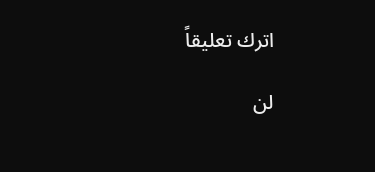اترك تعليقاً

لن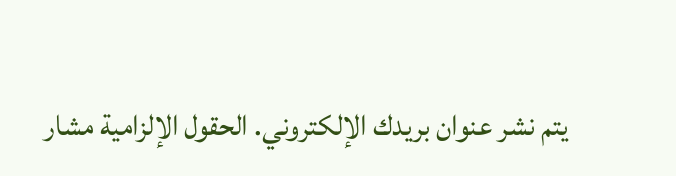يتم نشر عنوان بريدك الإلكتروني. الحقول الإلزامية مشار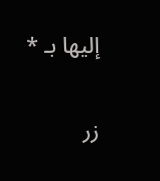إليها بـ *

زر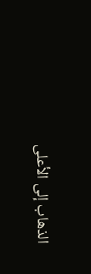الذهاب إلى الأعلى